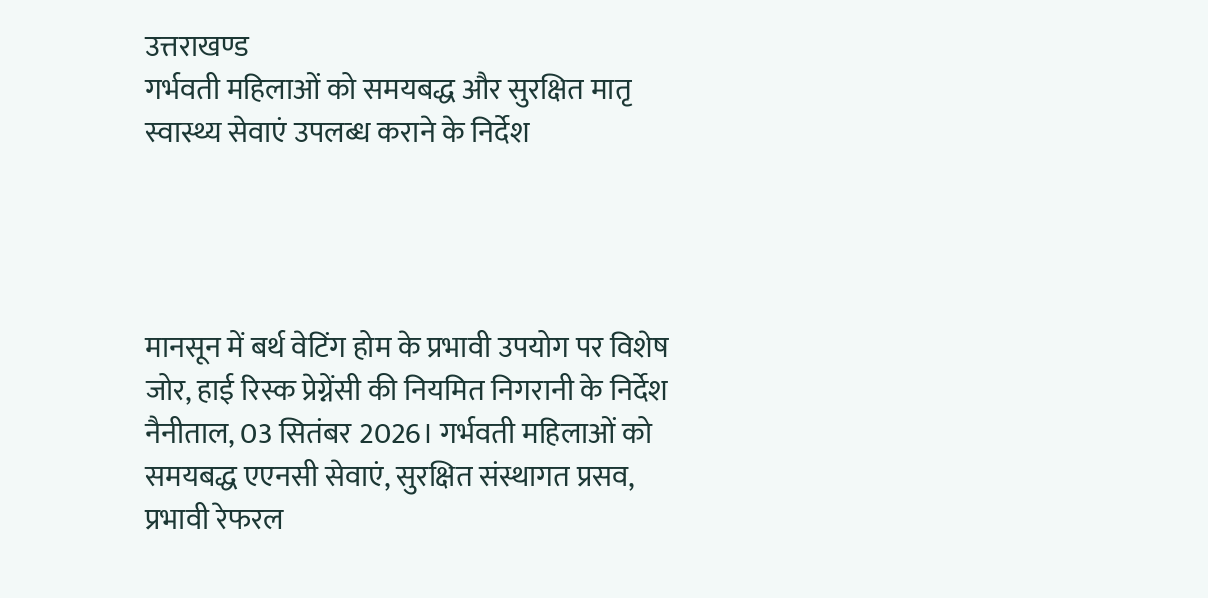उत्तराखण्ड
गर्भवती महिलाओं को समयबद्ध और सुरक्षित मातृ स्वास्थ्य सेवाएं उपलब्ध कराने के निर्देश




मानसून में बर्थ वेटिंग होम के प्रभावी उपयोग पर विशेष जोर, हाई रिस्क प्रेग्नेंसी की नियमित निगरानी के निर्देश
नैनीताल, 03 सितंबर 2026। गर्भवती महिलाओं को समयबद्ध एएनसी सेवाएं, सुरक्षित संस्थागत प्रसव, प्रभावी रेफरल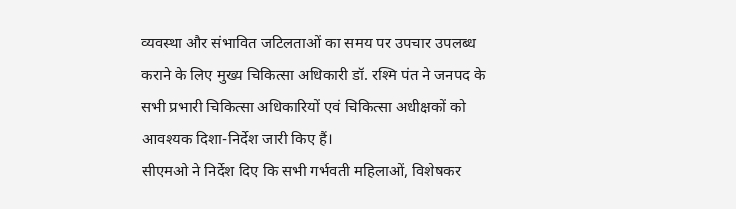व्यवस्था और संभावित जटिलताओं का समय पर उपचार उपलब्ध कराने के लिए मुख्य चिकित्सा अधिकारी डॉ. रश्मि पंत ने जनपद के सभी प्रभारी चिकित्सा अधिकारियों एवं चिकित्सा अधीक्षकों को आवश्यक दिशा-निर्देश जारी किए हैं।
सीएमओ ने निर्देश दिए कि सभी गर्भवती महिलाओं, विशेषकर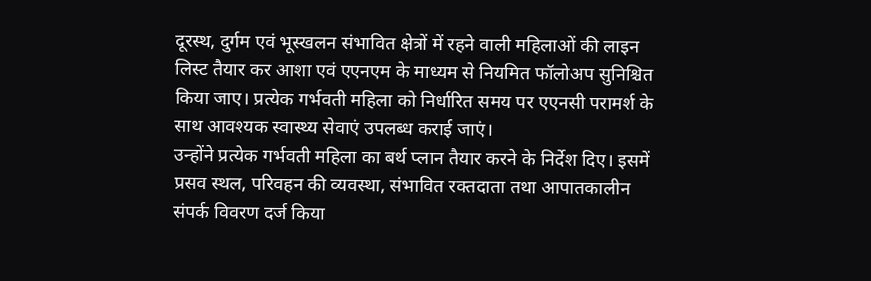दूरस्थ, दुर्गम एवं भूस्खलन संभावित क्षेत्रों में रहने वाली महिलाओं की लाइन लिस्ट तैयार कर आशा एवं एएनएम के माध्यम से नियमित फॉलोअप सुनिश्चित किया जाए। प्रत्येक गर्भवती महिला को निर्धारित समय पर एएनसी परामर्श के साथ आवश्यक स्वास्थ्य सेवाएं उपलब्ध कराई जाएं।
उन्होंने प्रत्येक गर्भवती महिला का बर्थ प्लान तैयार करने के निर्देश दिए। इसमें प्रसव स्थल, परिवहन की व्यवस्था, संभावित रक्तदाता तथा आपातकालीन संपर्क विवरण दर्ज किया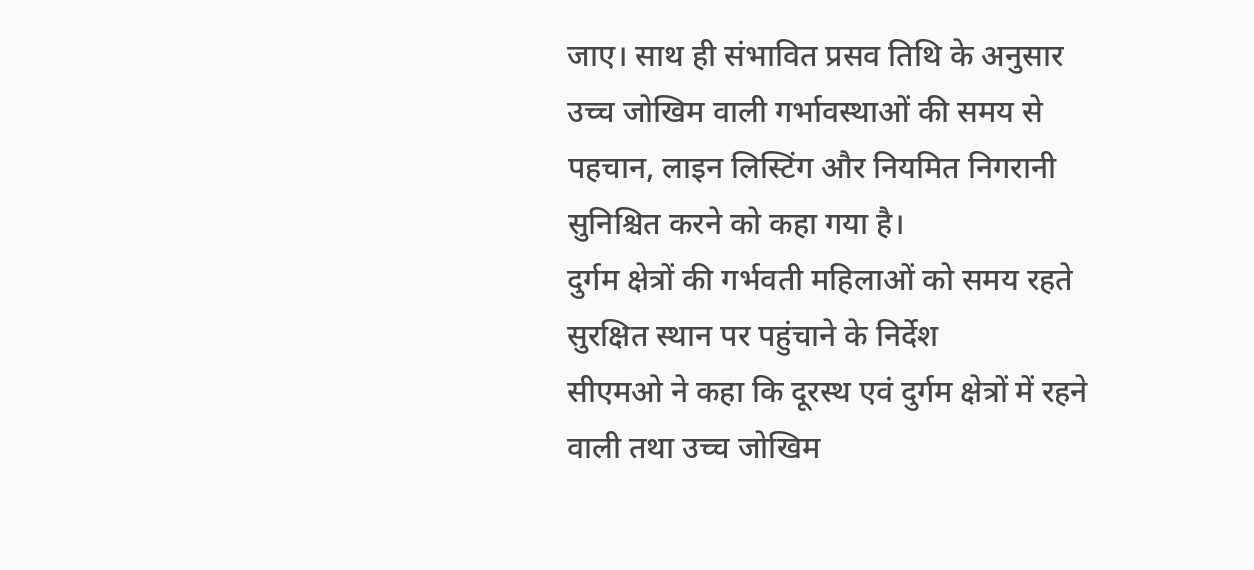जाए। साथ ही संभावित प्रसव तिथि के अनुसार उच्च जोखिम वाली गर्भावस्थाओं की समय से पहचान, लाइन लिस्टिंग और नियमित निगरानी सुनिश्चित करने को कहा गया है।
दुर्गम क्षेत्रों की गर्भवती महिलाओं को समय रहते सुरक्षित स्थान पर पहुंचाने के निर्देश
सीएमओ ने कहा कि दूरस्थ एवं दुर्गम क्षेत्रों में रहने वाली तथा उच्च जोखिम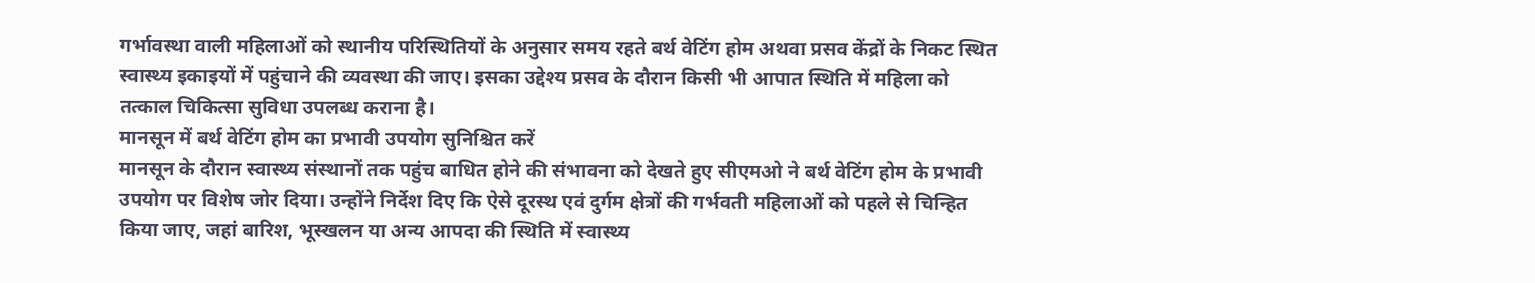गर्भावस्था वाली महिलाओं को स्थानीय परिस्थितियों के अनुसार समय रहते बर्थ वेटिंग होम अथवा प्रसव केंद्रों के निकट स्थित स्वास्थ्य इकाइयों में पहुंचाने की व्यवस्था की जाए। इसका उद्देश्य प्रसव के दौरान किसी भी आपात स्थिति में महिला को तत्काल चिकित्सा सुविधा उपलब्ध कराना है।
मानसून में बर्थ वेटिंग होम का प्रभावी उपयोग सुनिश्चित करें
मानसून के दौरान स्वास्थ्य संस्थानों तक पहुंच बाधित होने की संभावना को देखते हुए सीएमओ ने बर्थ वेटिंग होम के प्रभावी उपयोग पर विशेष जोर दिया। उन्होंने निर्देश दिए कि ऐसे दूरस्थ एवं दुर्गम क्षेत्रों की गर्भवती महिलाओं को पहले से चिन्हित किया जाए, जहां बारिश, भूस्खलन या अन्य आपदा की स्थिति में स्वास्थ्य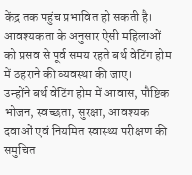केंद्र तक पहुंच प्रभावित हो सकती है। आवश्यकता के अनुसार ऐसी महिलाओं को प्रसव से पूर्व समय रहते बर्थ वेटिंग होम में ठहराने की व्यवस्था की जाए।
उन्होंने बर्थ वेटिंग होम में आवास, पौष्टिक भोजन, स्वच्छता, सुरक्षा, आवश्यक दवाओं एवं नियमित स्वास्थ्य परीक्षण की समुचित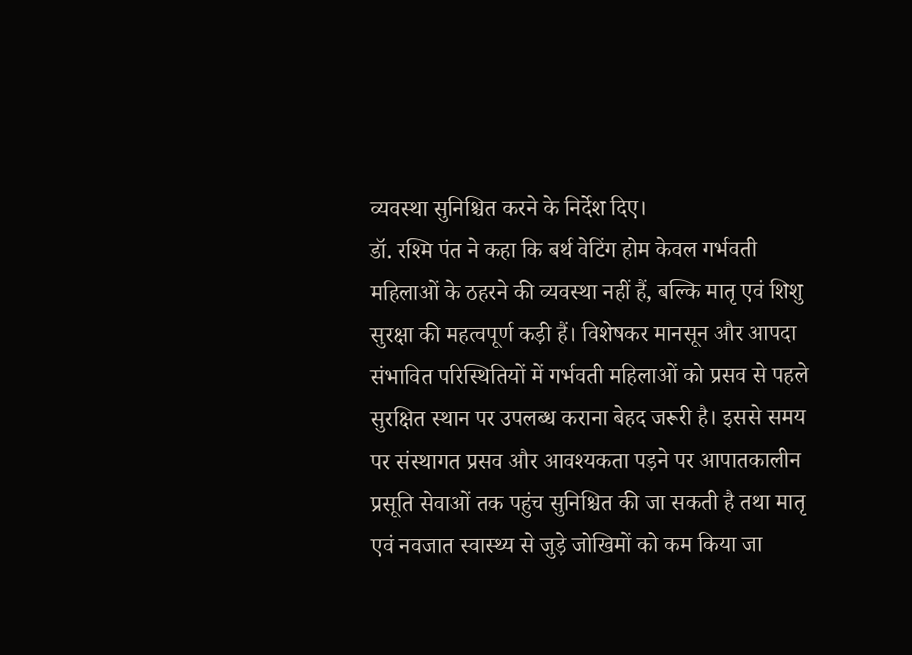व्यवस्था सुनिश्चित करने के निर्देश दिए।
डॉ. रश्मि पंत ने कहा कि बर्थ वेटिंग होम केवल गर्भवती महिलाओं के ठहरने की व्यवस्था नहीं हैं, बल्कि मातृ एवं शिशु सुरक्षा की महत्वपूर्ण कड़ी हैं। विशेषकर मानसून और आपदा संभावित परिस्थितियों में गर्भवती महिलाओं को प्रसव से पहले सुरक्षित स्थान पर उपलब्ध कराना बेहद जरूरी है। इससे समय पर संस्थागत प्रसव और आवश्यकता पड़ने पर आपातकालीन प्रसूति सेवाओं तक पहुंच सुनिश्चित की जा सकती है तथा मातृ एवं नवजात स्वास्थ्य से जुड़े जोखिमों को कम किया जा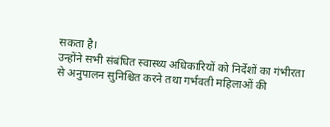सकता है।
उन्होंने सभी संबंधित स्वास्थ्य अधिकारियों को निर्देशों का गंभीरता से अनुपालन सुनिश्चित करने तथा गर्भवती महिलाओं की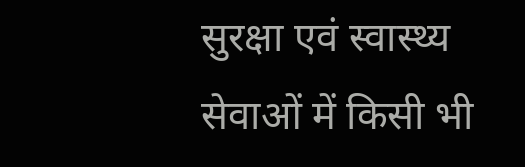सुरक्षा एवं स्वास्थ्य सेवाओं में किसी भी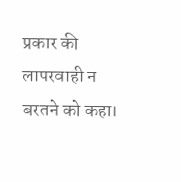प्रकार की लापरवाही न बरतने को कहा।